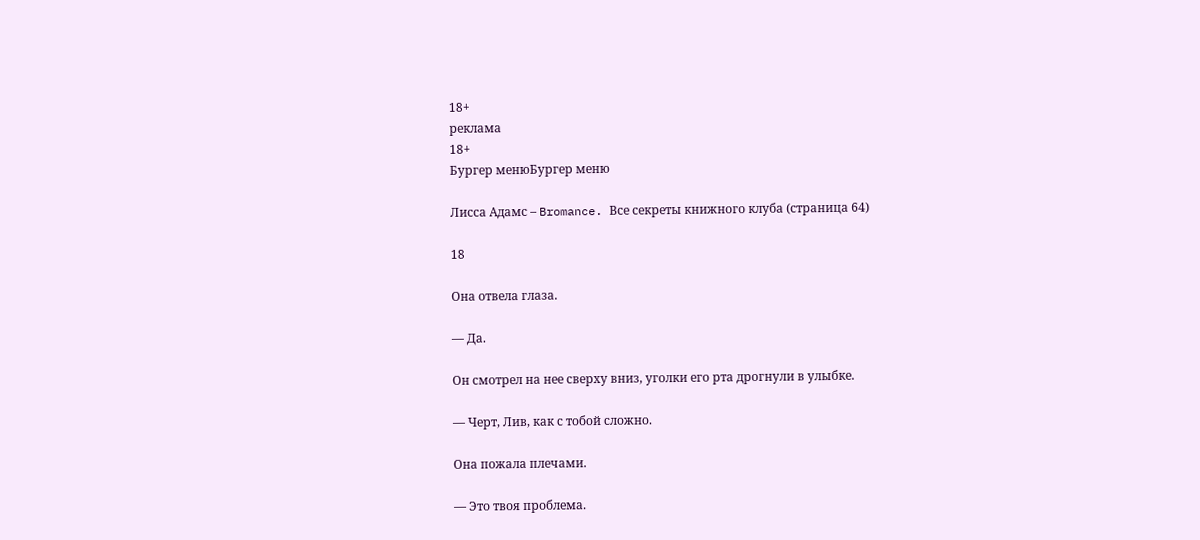18+
реклама
18+
Бургер менюБургер меню

Лисса Адамс – Bromance. Все секреты книжного клуба (страница 64)

18

Она отвела глаза.

— Да.

Он смотрел на нее сверху вниз, уголки его рта дрогнули в улыбке.

— Черт, Лив, как с тобой сложно.

Она пожала плечами.

— Это твоя проблема.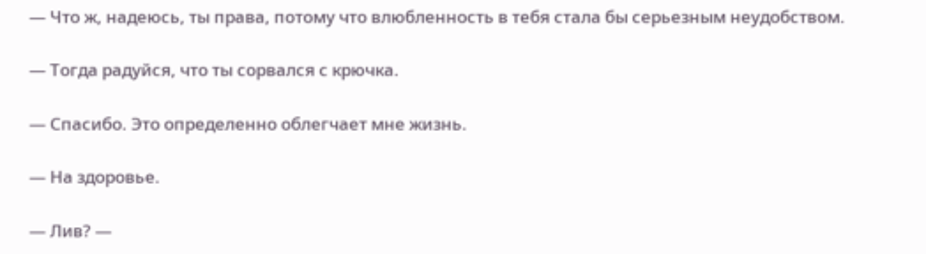— Что ж, надеюсь, ты права, потому что влюбленность в тебя стала бы серьезным неудобством.

— Тогда радуйся, что ты сорвался с крючка.

— Спасибо. Это определенно облегчает мне жизнь.

— На здоровье.

— Лив? —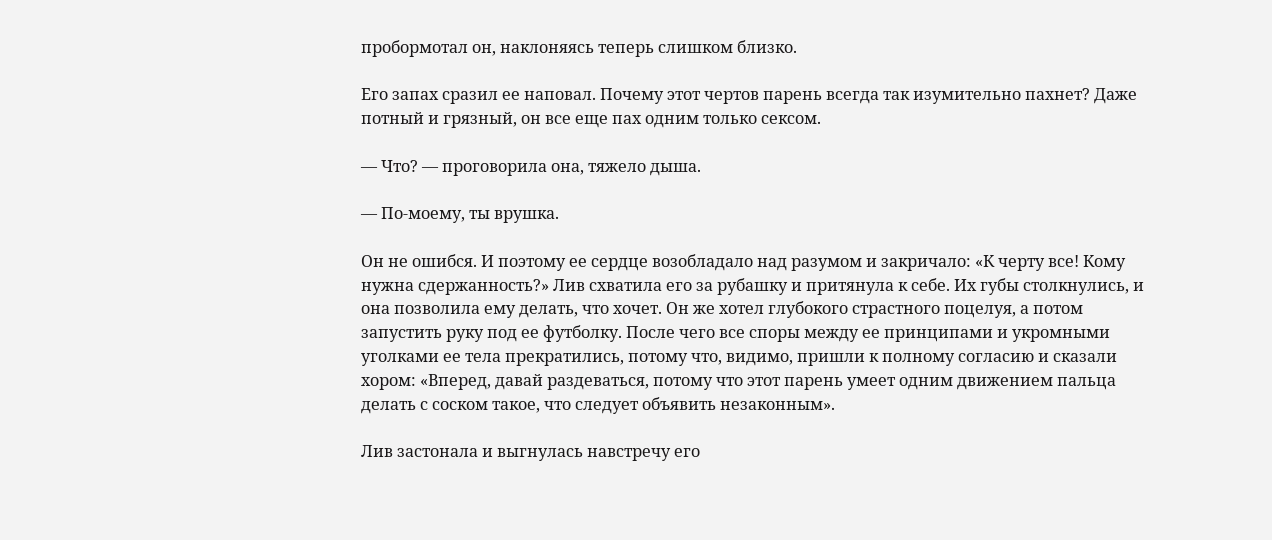пробормотал он, наклоняясь теперь слишком близко.

Его запах сразил ее наповал. Почему этот чертов парень всегда так изумительно пахнет? Даже потный и грязный, он все еще пах одним только сексом.

— Что? — проговорила она, тяжело дыша.

— По-моему, ты врушка.

Он не ошибся. И поэтому ее сердце возобладало над разумом и закричало: «К черту все! Кому нужна сдержанность?» Лив схватила его за рубашку и притянула к себе. Их губы столкнулись, и она позволила ему делать, что хочет. Он же хотел глубокого страстного поцелуя, а потом запустить руку под ее футболку. После чего все споры между ее принципами и укромными уголками ее тела прекратились, потому что, видимо, пришли к полному согласию и сказали хором: «Вперед, давай раздеваться, потому что этот парень умеет одним движением пальца делать с соском такое, что следует объявить незаконным».

Лив застонала и выгнулась навстречу его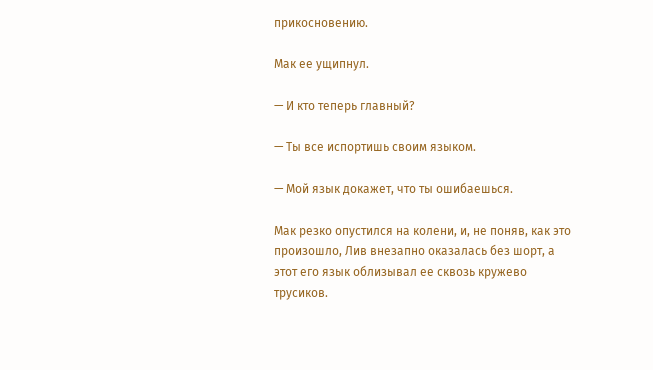прикосновению.

Мак ее ущипнул.

— И кто теперь главный?

— Ты все испортишь своим языком.

— Мой язык докажет, что ты ошибаешься.

Мак резко опустился на колени, и, не поняв, как это произошло, Лив внезапно оказалась без шорт, а этот его язык облизывал ее сквозь кружево трусиков.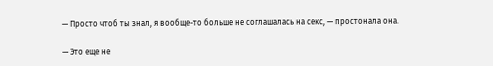— Просто чтоб ты знал, я вообще-то больше не соглашалась на секс, — простонала она.

— Это еще не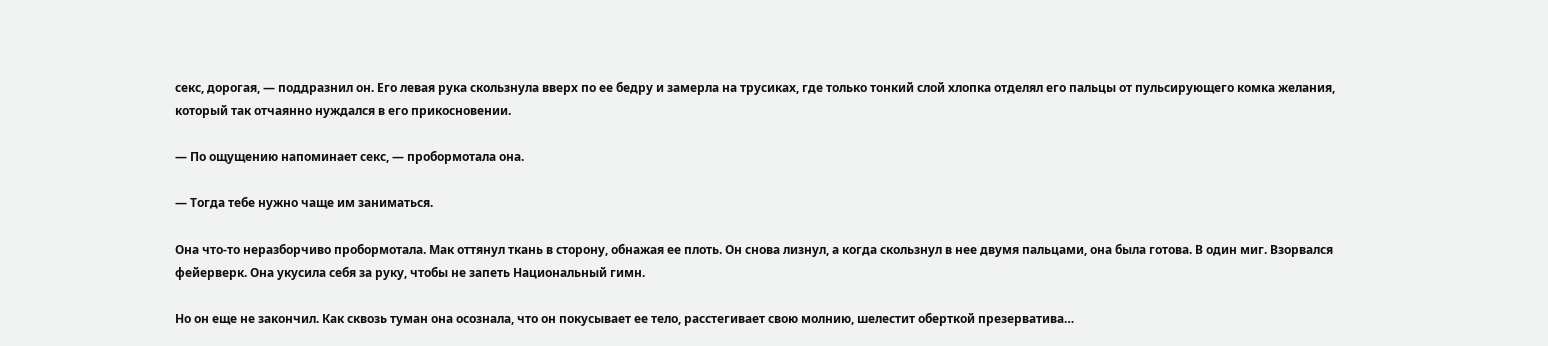секс, дорогая, — поддразнил он. Его левая рука скользнула вверх по ее бедру и замерла на трусиках, где только тонкий слой хлопка отделял его пальцы от пульсирующего комка желания, который так отчаянно нуждался в его прикосновении.

— По ощущению напоминает секс, — пробормотала она.

— Тогда тебе нужно чаще им заниматься.

Она что-то неразборчиво пробормотала. Мак оттянул ткань в сторону, обнажая ее плоть. Он снова лизнул, а когда скользнул в нее двумя пальцами, она была готова. В один миг. Взорвался фейерверк. Она укусила себя за руку, чтобы не запеть Национальный гимн.

Но он еще не закончил. Как сквозь туман она осознала, что он покусывает ее тело, расстегивает свою молнию, шелестит оберткой презерватива…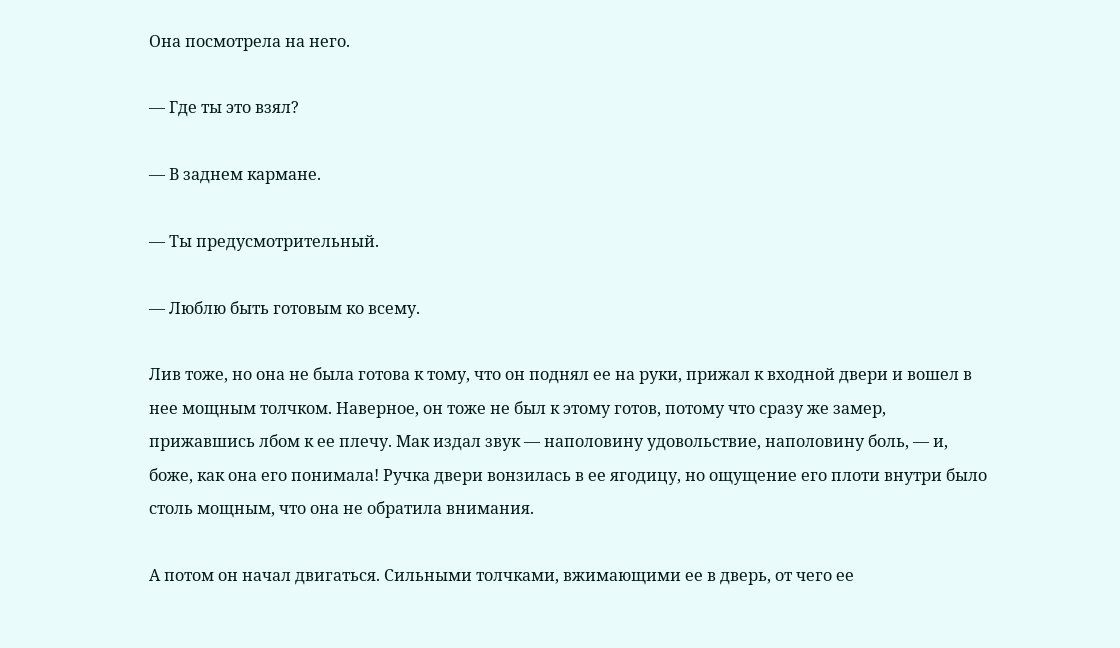Она посмотрела на него.

— Где ты это взял?

— В заднем кармане.

— Ты предусмотрительный.

— Люблю быть готовым ко всему.

Лив тоже, но она не была готова к тому, что он поднял ее на руки, прижал к входной двери и вошел в нее мощным толчком. Наверное, он тоже не был к этому готов, потому что сразу же замер, прижавшись лбом к ее плечу. Мак издал звук — наполовину удовольствие, наполовину боль, — и, боже, как она его понимала! Ручка двери вонзилась в ее ягодицу, но ощущение его плоти внутри было столь мощным, что она не обратила внимания.

А потом он начал двигаться. Сильными толчками, вжимающими ее в дверь, от чего ее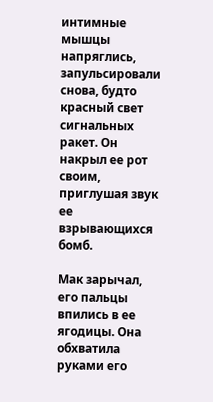интимные мышцы напряглись, запульсировали снова, будто красный свет сигнальных ракет. Он накрыл ее рот своим, приглушая звук ее взрывающихся бомб.

Мак зарычал, его пальцы впились в ее ягодицы. Она обхватила руками его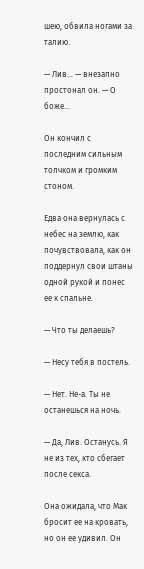шею, обвила ногами за талию.

— Лив… — внезапно простонал он. — О боже…

Он кончил с последним сильным толчком и громким стоном.

Едва она вернулась с небес на землю, как почувствовала, как он поддернул свои штаны одной рукой и понес ее к спальне.

— Что ты делаешь?

— Несу тебя в постель.

— Нет. Не-а. Ты не останешься на ночь.

— Да, Лив. Останусь. Я не из тех, кто сбегает после секса.

Она ожидала, что Мак бросит ее на кровать, но он ее удивил. Он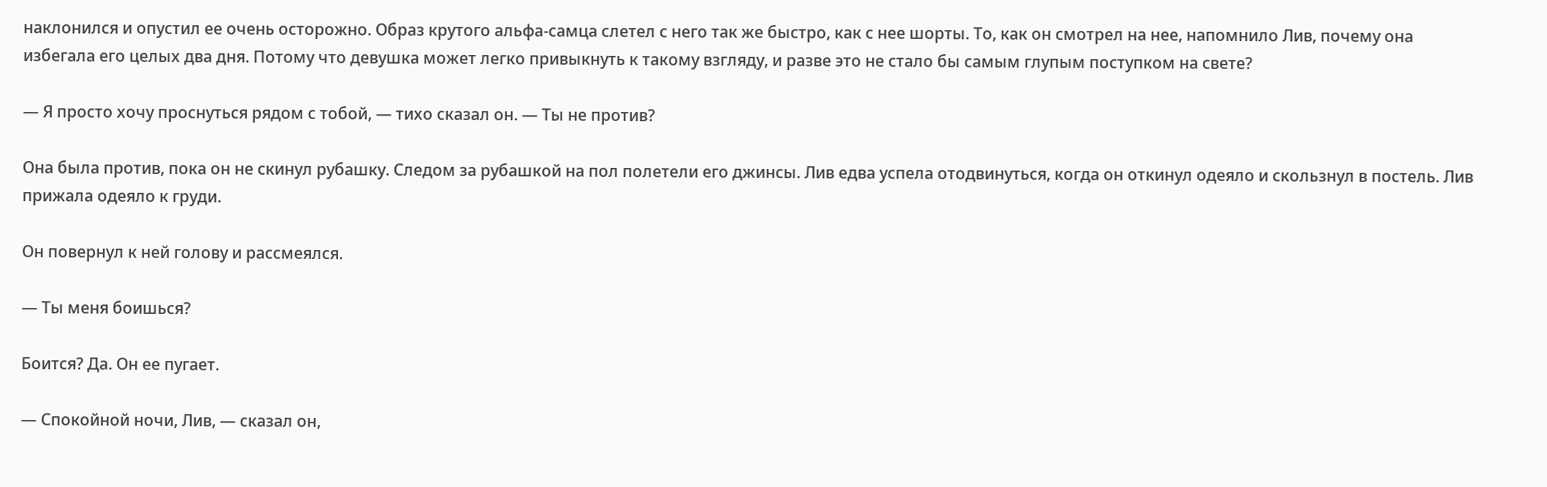наклонился и опустил ее очень осторожно. Образ крутого альфа-самца слетел с него так же быстро, как с нее шорты. То, как он смотрел на нее, напомнило Лив, почему она избегала его целых два дня. Потому что девушка может легко привыкнуть к такому взгляду, и разве это не стало бы самым глупым поступком на свете?

— Я просто хочу проснуться рядом с тобой, — тихо сказал он. — Ты не против?

Она была против, пока он не скинул рубашку. Следом за рубашкой на пол полетели его джинсы. Лив едва успела отодвинуться, когда он откинул одеяло и скользнул в постель. Лив прижала одеяло к груди.

Он повернул к ней голову и рассмеялся.

— Ты меня боишься?

Боится? Да. Он ее пугает.

— Спокойной ночи, Лив, — сказал он,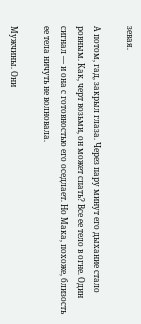зевая.

А потом, гад, закрыл глаза. Через пару минут его дыхание стало ровным. Как, черт возьми, он может спать? Все ее тело в огне. Один сигнал — и она с готовностью его оседлает. Но Мака, похоже, близость ее тела ничуть не волновала.

Мужчины. Они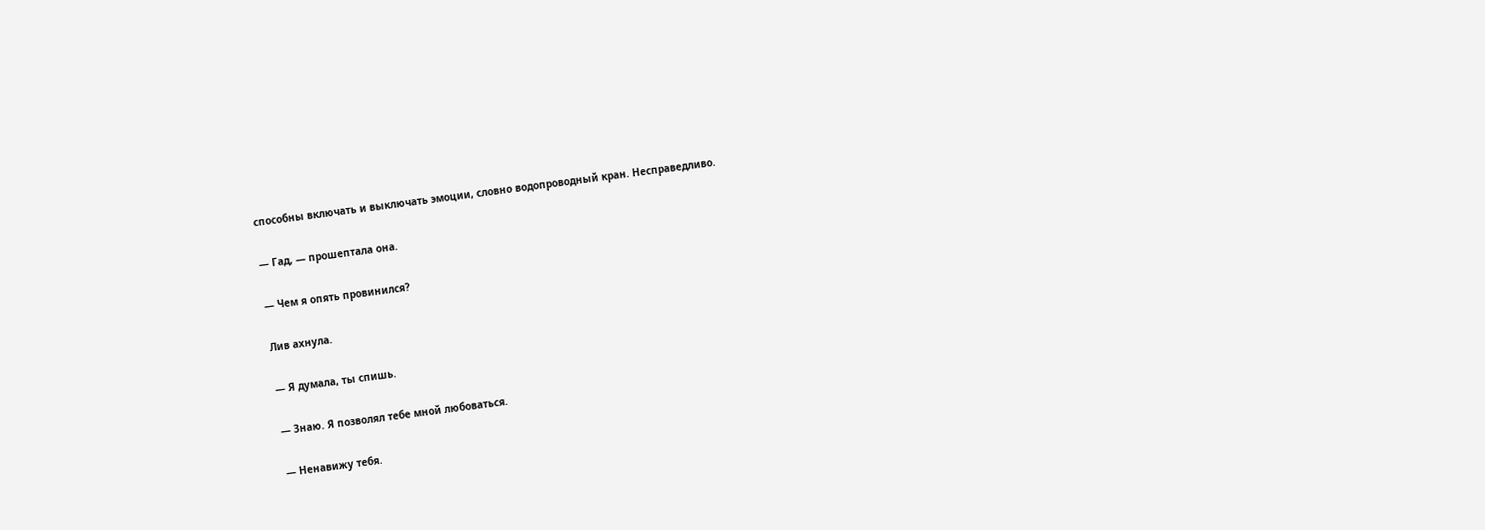способны включать и выключать эмоции, словно водопроводный кран. Несправедливо.

— Гад, — прошептала она.

— Чем я опять провинился?

Лив ахнула.

— Я думала, ты спишь.

— Знаю. Я позволял тебе мной любоваться.

— Ненавижу тебя.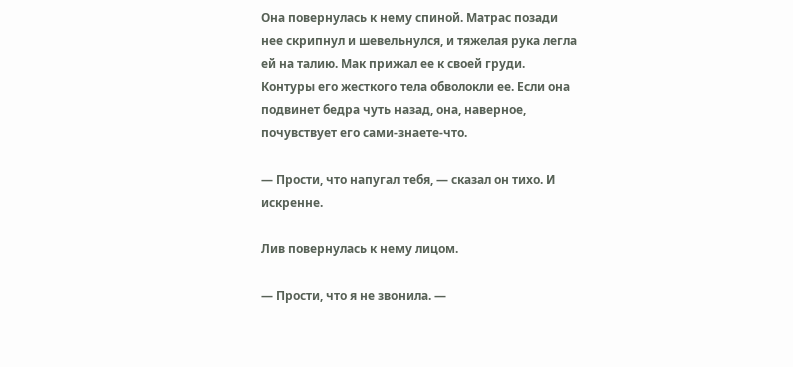Она повернулась к нему спиной. Матрас позади нее скрипнул и шевельнулся, и тяжелая рука легла ей на талию. Мак прижал ее к своей груди. Контуры его жесткого тела обволокли ее. Если она подвинет бедра чуть назад, она, наверное, почувствует его сами-знаете-что.

— Прости, что напугал тебя, — сказал он тихо. И искренне.

Лив повернулась к нему лицом.

— Прости, что я не звонила. —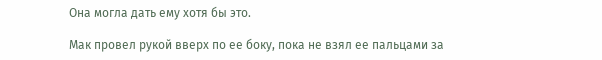Она могла дать ему хотя бы это.

Мак провел рукой вверх по ее боку, пока не взял ее пальцами за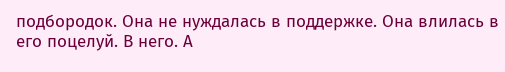подбородок. Она не нуждалась в поддержке. Она влилась в его поцелуй. В него. А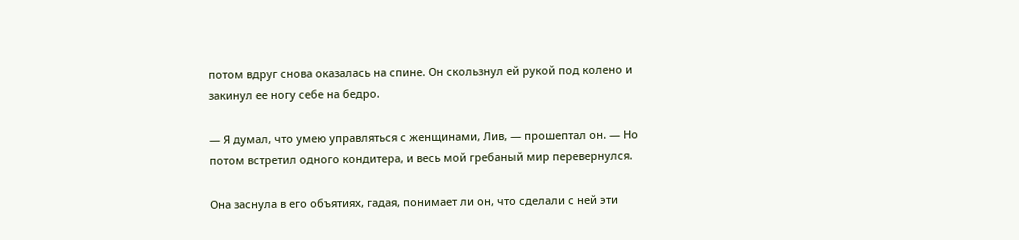потом вдруг снова оказалась на спине. Он скользнул ей рукой под колено и закинул ее ногу себе на бедро.

— Я думал, что умею управляться с женщинами, Лив, — прошептал он. — Но потом встретил одного кондитера, и весь мой гребаный мир перевернулся.

Она заснула в его объятиях, гадая, понимает ли он, что сделали с ней эти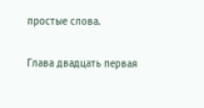простые слова.

Глава двадцать первая